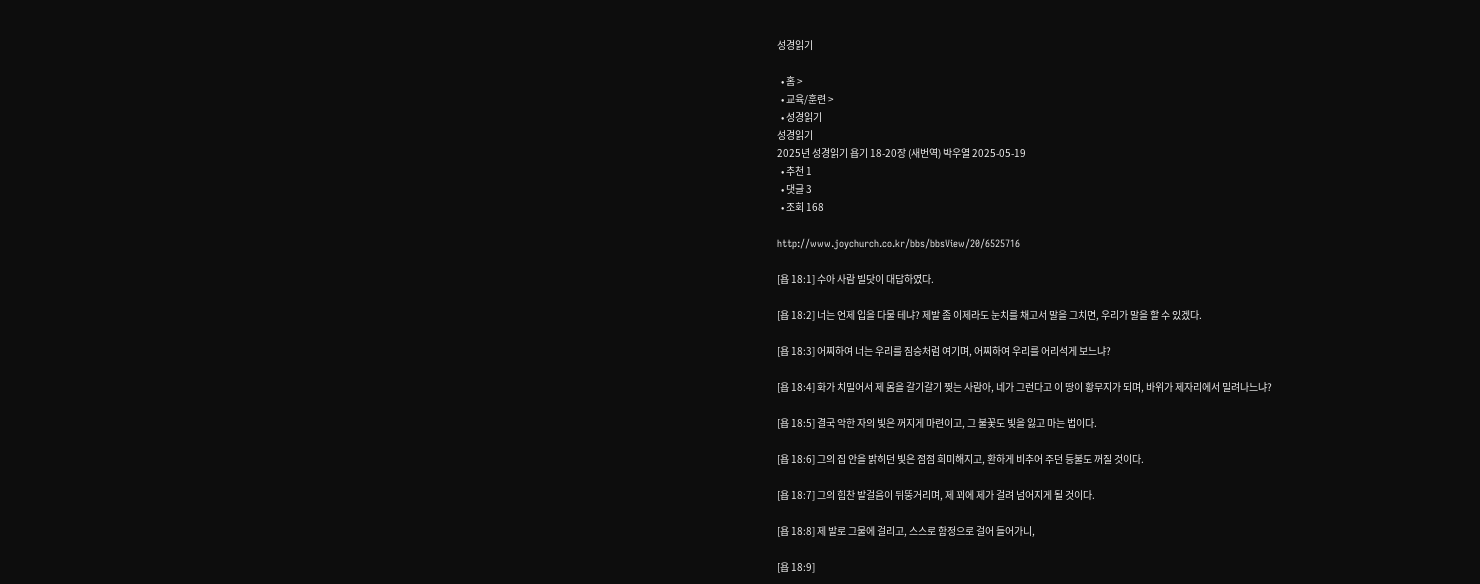성경읽기

  • 홈 >
  • 교육/훈련 >
  • 성경읽기
성경읽기
2025년 성경읽기 욥기 18-20장 (새번역) 박우열 2025-05-19
  • 추천 1
  • 댓글 3
  • 조회 168

http://www.joychurch.co.kr/bbs/bbsView/20/6525716

[욥 18:1] 수아 사람 빌닷이 대답하였다.

[욥 18:2] 너는 언제 입을 다물 테냐? 제발 좀 이제라도 눈치를 채고서 말을 그치면, 우리가 말을 할 수 있겠다.

[욥 18:3] 어찌하여 너는 우리를 짐승처럼 여기며, 어찌하여 우리를 어리석게 보느냐?

[욥 18:4] 화가 치밀어서 제 몸을 갈기갈기 찢는 사람아, 네가 그런다고 이 땅이 황무지가 되며, 바위가 제자리에서 밀려나느냐?

[욥 18:5] 결국 악한 자의 빛은 꺼지게 마련이고, 그 불꽃도 빛을 잃고 마는 법이다.

[욥 18:6] 그의 집 안을 밝히던 빛은 점점 희미해지고, 환하게 비추어 주던 등불도 꺼질 것이다.

[욥 18:7] 그의 힘찬 발걸음이 뒤뚱거리며, 제 꾀에 제가 걸려 넘어지게 될 것이다.

[욥 18:8] 제 발로 그물에 걸리고, 스스로 함정으로 걸어 들어가니,

[욥 18:9]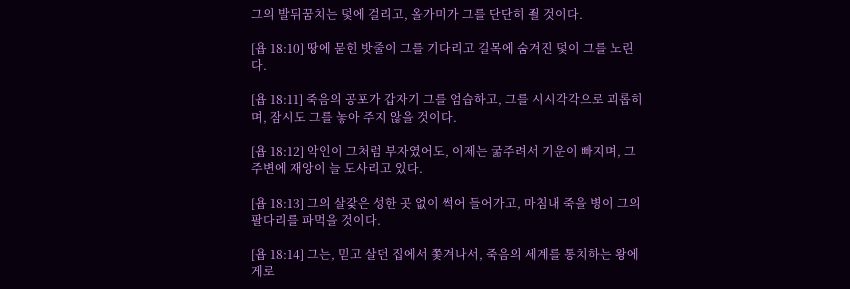그의 발뒤꿈치는 덫에 걸리고, 올가미가 그를 단단히 죌 것이다.

[욥 18:10] 땅에 묻힌 밧줄이 그를 기다리고 길목에 숨겨진 덫이 그를 노린다.

[욥 18:11] 죽음의 공포가 갑자기 그를 엄습하고, 그를 시시각각으로 괴롭히며, 잠시도 그를 놓아 주지 않을 것이다.

[욥 18:12] 악인이 그처럼 부자였어도, 이제는 굶주려서 기운이 빠지며, 그 주변에 재앙이 늘 도사리고 있다.

[욥 18:13] 그의 살갗은 성한 곳 없이 썩어 들어가고, 마침내 죽을 병이 그의 팔다리를 파먹을 것이다.

[욥 18:14] 그는, 믿고 살던 집에서 쫓겨나서, 죽음의 세계를 통치하는 왕에게로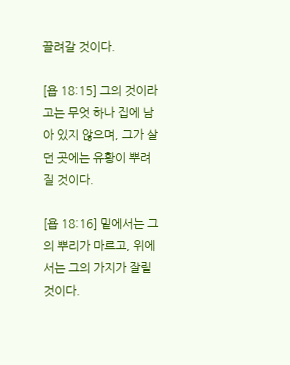끌려갈 것이다.

[욥 18:15] 그의 것이라고는 무엇 하나 집에 남아 있지 않으며, 그가 살던 곳에는 유황이 뿌려질 것이다.

[욥 18:16] 밑에서는 그의 뿌리가 마르고, 위에서는 그의 가지가 잘릴 것이다.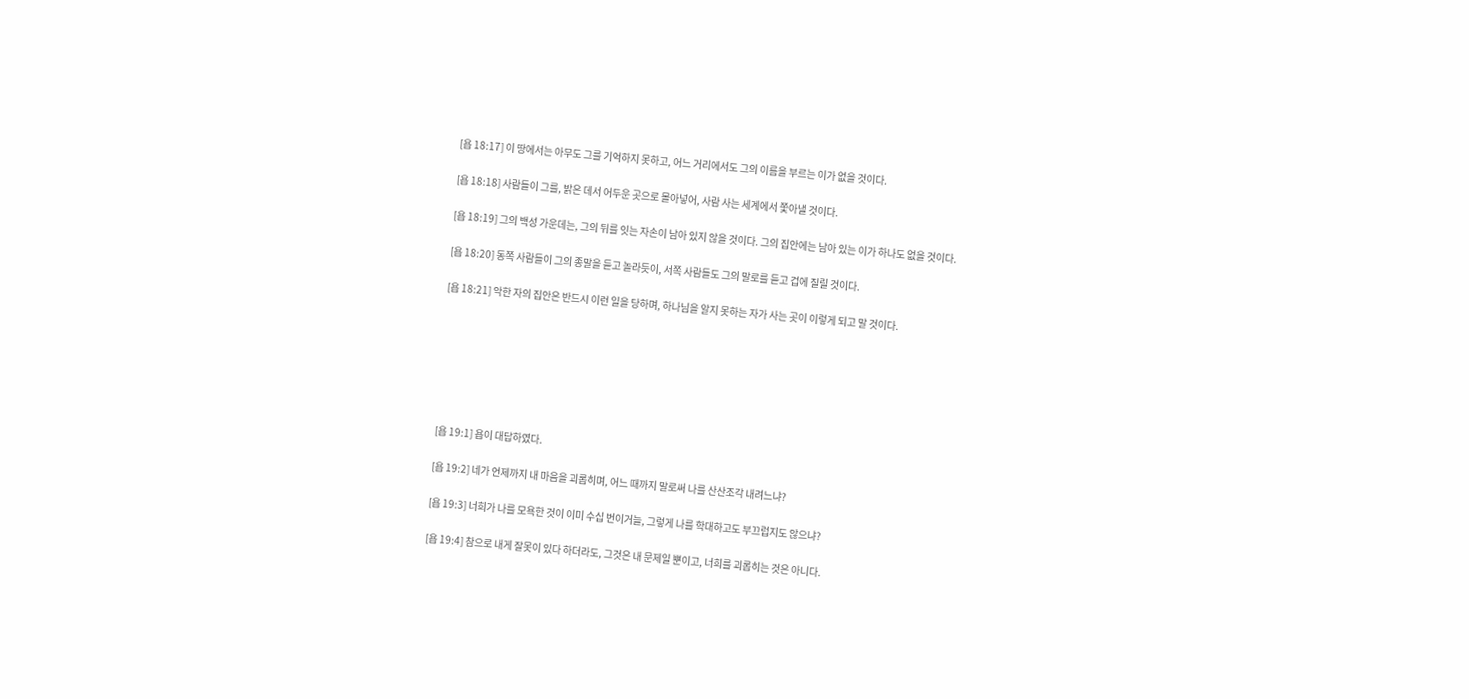[욥 18:17] 이 땅에서는 아무도 그를 기억하지 못하고, 어느 거리에서도 그의 이름을 부르는 이가 없을 것이다.

[욥 18:18] 사람들이 그를, 밝은 데서 어두운 곳으로 몰아넣어, 사람 사는 세계에서 쫓아낼 것이다.

[욥 18:19] 그의 백성 가운데는, 그의 뒤를 잇는 자손이 남아 있지 않을 것이다. 그의 집안에는 남아 있는 이가 하나도 없을 것이다.

[욥 18:20] 동쪽 사람들이 그의 종말을 듣고 놀라듯이, 서쪽 사람들도 그의 말로를 듣고 겁에 질릴 것이다.

[욥 18:21] 악한 자의 집안은 반드시 이런 일을 당하며, 하나님을 알지 못하는 자가 사는 곳이 이렇게 되고 말 것이다.







[욥 19:1] 욥이 대답하였다.

[욥 19:2] 네가 언제까지 내 마음을 괴롭히며, 어느 때까지 말로써 나를 산산조각 내려느냐?

[욥 19:3] 너희가 나를 모욕한 것이 이미 수십 번이거늘, 그렇게 나를 학대하고도 부끄럽지도 않으냐?

[욥 19:4] 참으로 내게 잘못이 있다 하더라도, 그것은 내 문제일 뿐이고, 너희를 괴롭히는 것은 아니다.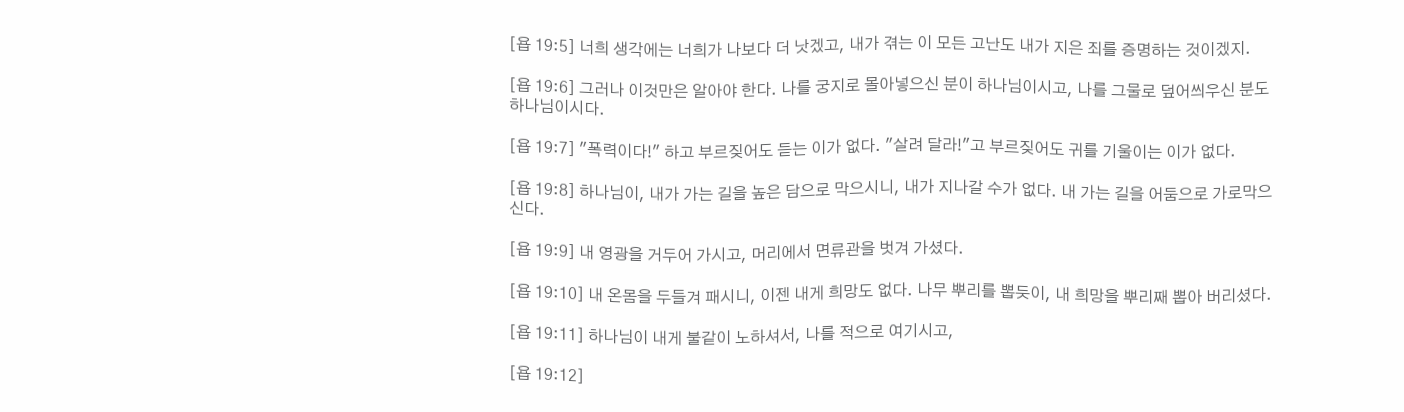[욥 19:5] 너희 생각에는 너희가 나보다 더 낫겠고, 내가 겪는 이 모든 고난도 내가 지은 죄를 증명하는 것이겠지.

[욥 19:6] 그러나 이것만은 알아야 한다. 나를 궁지로 몰아넣으신 분이 하나님이시고, 나를 그물로 덮어씌우신 분도 하나님이시다.

[욥 19:7] "폭력이다!" 하고 부르짖어도 듣는 이가 없다. "살려 달라!"고 부르짖어도 귀를 기울이는 이가 없다.

[욥 19:8] 하나님이, 내가 가는 길을 높은 담으로 막으시니, 내가 지나갈 수가 없다. 내 가는 길을 어둠으로 가로막으신다.

[욥 19:9] 내 영광을 거두어 가시고, 머리에서 면류관을 벗겨 가셨다.

[욥 19:10] 내 온몸을 두들겨 패시니, 이젠 내게 희망도 없다. 나무 뿌리를 뽑듯이, 내 희망을 뿌리째 뽑아 버리셨다.

[욥 19:11] 하나님이 내게 불같이 노하셔서, 나를 적으로 여기시고,

[욥 19:12]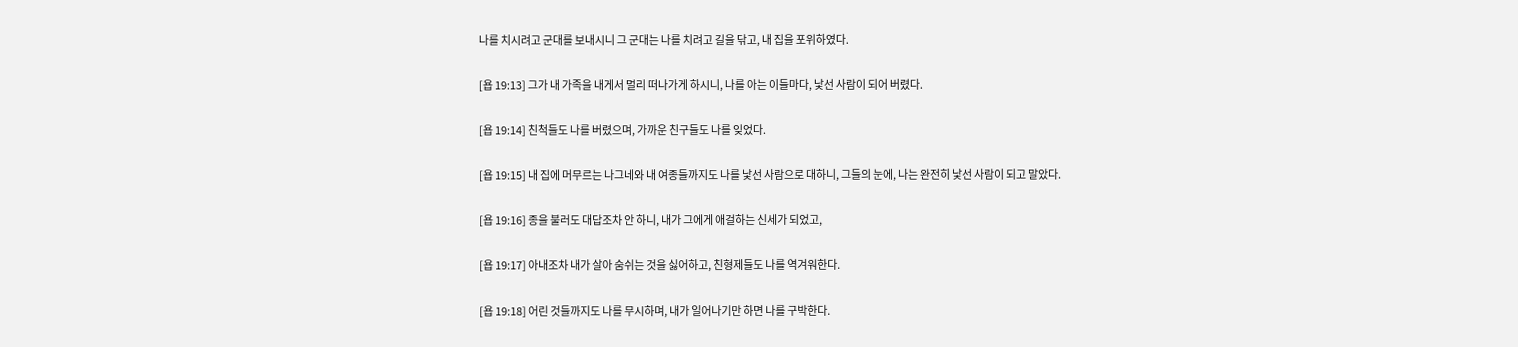나를 치시려고 군대를 보내시니 그 군대는 나를 치려고 길을 닦고, 내 집을 포위하였다.

[욥 19:13] 그가 내 가족을 내게서 멀리 떠나가게 하시니, 나를 아는 이들마다, 낯선 사람이 되어 버렸다.

[욥 19:14] 친척들도 나를 버렸으며, 가까운 친구들도 나를 잊었다.

[욥 19:15] 내 집에 머무르는 나그네와 내 여종들까지도 나를 낯선 사람으로 대하니, 그들의 눈에, 나는 완전히 낯선 사람이 되고 말았다.

[욥 19:16] 종을 불러도 대답조차 안 하니, 내가 그에게 애걸하는 신세가 되었고,

[욥 19:17] 아내조차 내가 살아 숨쉬는 것을 싫어하고, 친형제들도 나를 역겨워한다.

[욥 19:18] 어린 것들까지도 나를 무시하며, 내가 일어나기만 하면 나를 구박한다.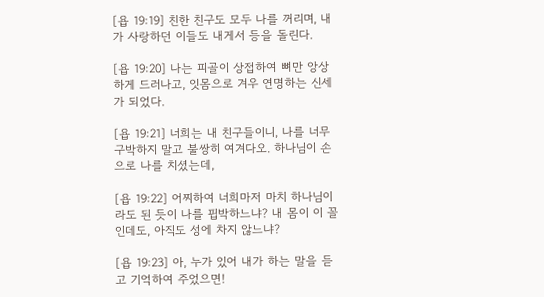[욥 19:19] 친한 친구도 모두 나를 꺼리며, 내가 사랑하던 이들도 내게서 등을 돌린다.

[욥 19:20] 나는 피골이 상접하여 뼈만 앙상하게 드러나고, 잇몸으로 겨우 연명하는 신세가 되었다.

[욥 19:21] 너희는 내 친구들이니, 나를 너무 구박하지 말고 불쌍히 여겨다오. 하나님이 손으로 나를 치셨는데,

[욥 19:22] 어찌하여 너희마저 마치 하나님이라도 된 듯이 나를 핍박하느냐? 내 몸이 이 꼴인데도, 아직도 성에 차지 않느냐?

[욥 19:23] 아, 누가 있어 내가 하는 말을 듣고 기억하여 주었으면!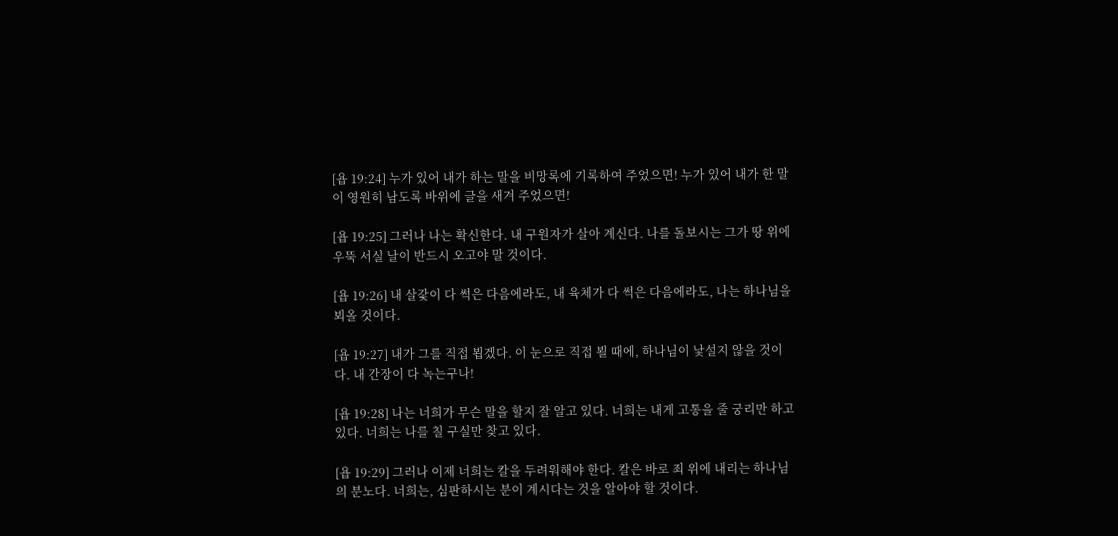[욥 19:24] 누가 있어 내가 하는 말을 비망록에 기록하여 주었으면! 누가 있어 내가 한 말이 영원히 남도록 바위에 글을 새겨 주었으면!

[욥 19:25] 그러나 나는 확신한다. 내 구원자가 살아 계신다. 나를 돌보시는 그가 땅 위에 우뚝 서실 날이 반드시 오고야 말 것이다.

[욥 19:26] 내 살갗이 다 썩은 다음에라도, 내 육체가 다 썩은 다음에라도, 나는 하나님을 뵈올 것이다.

[욥 19:27] 내가 그를 직접 뵙겠다. 이 눈으로 직접 뵐 때에, 하나님이 낯설지 않을 것이다. 내 간장이 다 녹는구나!

[욥 19:28] 나는 너희가 무슨 말을 할지 잘 알고 있다. 너희는 내게 고통을 줄 궁리만 하고 있다. 너희는 나를 칠 구실만 찾고 있다.

[욥 19:29] 그러나 이제 너희는 칼을 두려워해야 한다. 칼은 바로 죄 위에 내리는 하나님의 분노다. 너희는, 심판하시는 분이 계시다는 것을 알아야 할 것이다.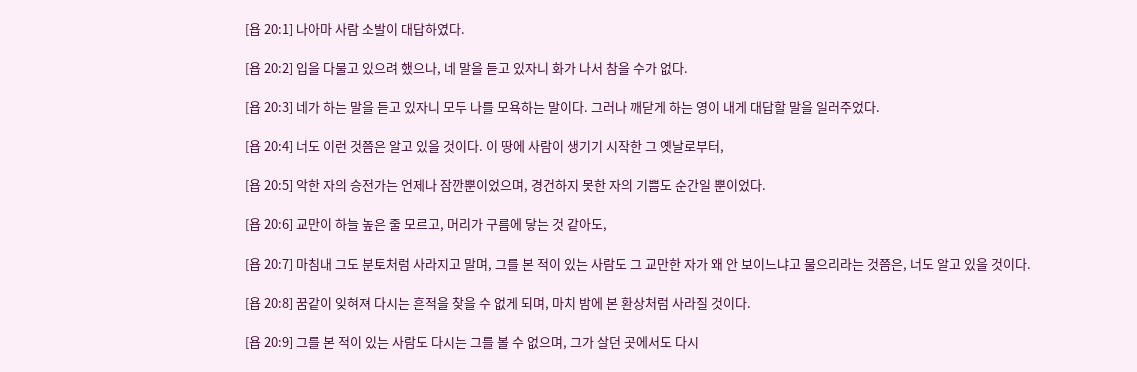[욥 20:1] 나아마 사람 소발이 대답하였다.

[욥 20:2] 입을 다물고 있으려 했으나, 네 말을 듣고 있자니 화가 나서 참을 수가 없다.

[욥 20:3] 네가 하는 말을 듣고 있자니 모두 나를 모욕하는 말이다. 그러나 깨닫게 하는 영이 내게 대답할 말을 일러주었다.

[욥 20:4] 너도 이런 것쯤은 알고 있을 것이다. 이 땅에 사람이 생기기 시작한 그 옛날로부터,

[욥 20:5] 악한 자의 승전가는 언제나 잠깐뿐이었으며, 경건하지 못한 자의 기쁨도 순간일 뿐이었다.

[욥 20:6] 교만이 하늘 높은 줄 모르고, 머리가 구름에 닿는 것 같아도,

[욥 20:7] 마침내 그도 분토처럼 사라지고 말며, 그를 본 적이 있는 사람도 그 교만한 자가 왜 안 보이느냐고 물으리라는 것쯤은, 너도 알고 있을 것이다.

[욥 20:8] 꿈같이 잊혀져 다시는 흔적을 찾을 수 없게 되며, 마치 밤에 본 환상처럼 사라질 것이다.

[욥 20:9] 그를 본 적이 있는 사람도 다시는 그를 볼 수 없으며, 그가 살던 곳에서도 다시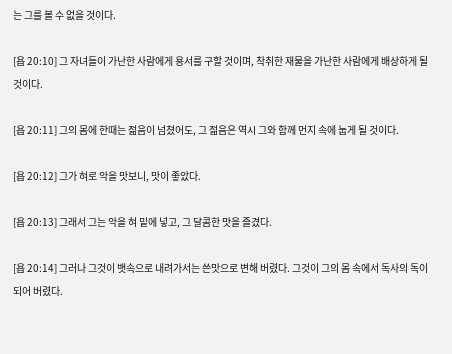는 그를 볼 수 없을 것이다.

[욥 20:10] 그 자녀들이 가난한 사람에게 용서를 구할 것이며, 착취한 재물을 가난한 사람에게 배상하게 될 것이다.

[욥 20:11] 그의 몸에 한때는 젊음이 넘쳤어도, 그 젊음은 역시 그와 함께 먼지 속에 눕게 될 것이다.

[욥 20:12] 그가 혀로 악을 맛보니, 맛이 좋았다.

[욥 20:13] 그래서 그는 악을 혀 밑에 넣고, 그 달콤한 맛을 즐겼다.

[욥 20:14] 그러나 그것이 뱃속으로 내려가서는 쓴맛으로 변해 버렸다. 그것이 그의 몸 속에서 독사의 독이 되어 버렸다.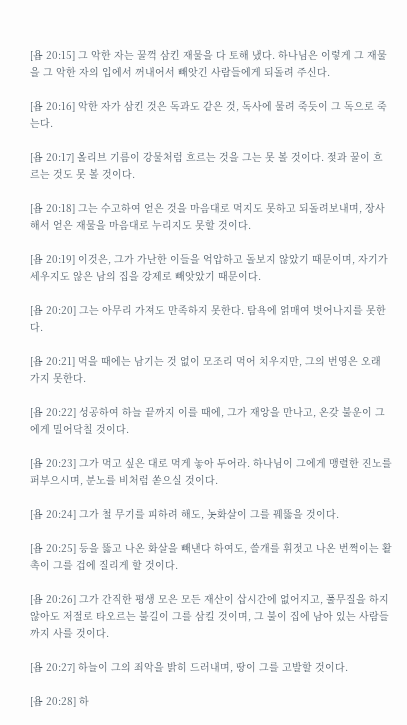[욥 20:15] 그 악한 자는 꿀꺽 삼킨 재물을 다 토해 냈다. 하나님은 이렇게 그 재물을 그 악한 자의 입에서 꺼내어서 빼앗긴 사람들에게 되돌려 주신다.

[욥 20:16] 악한 자가 삼킨 것은 독과도 같은 것, 독사에 물려 죽듯이 그 독으로 죽는다.

[욥 20:17] 올리브 기름이 강물처럼 흐르는 것을 그는 못 볼 것이다. 젖과 꿀이 흐르는 것도 못 볼 것이다.

[욥 20:18] 그는 수고하여 얻은 것을 마음대로 먹지도 못하고 되돌려보내며, 장사해서 얻은 재물을 마음대로 누리지도 못할 것이다.

[욥 20:19] 이것은, 그가 가난한 이들을 억압하고 돌보지 않았기 때문이며, 자기가 세우지도 않은 남의 집을 강제로 빼앗았기 때문이다.

[욥 20:20] 그는 아무리 가져도 만족하지 못한다. 탐욕에 얽매여 벗어나지를 못한다.

[욥 20:21] 먹을 때에는 남기는 것 없이 모조리 먹어 치우지만, 그의 번영은 오래 가지 못한다.

[욥 20:22] 성공하여 하늘 끝까지 이를 때에, 그가 재앙을 만나고, 온갖 불운이 그에게 밀어닥칠 것이다.

[욥 20:23] 그가 먹고 싶은 대로 먹게 놓아 두어라. 하나님이 그에게 맹렬한 진노를 퍼부으시며, 분노를 비처럼 쏟으실 것이다.

[욥 20:24] 그가 철 무기를 피하려 해도, 놋화살이 그를 꿰뚫을 것이다.

[욥 20:25] 등을 뚫고 나온 화살을 빼낸다 하여도, 쓸개를 휘젓고 나온 번쩍이는 활촉이 그를 겁에 질리게 할 것이다.

[욥 20:26] 그가 간직한 평생 모은 모든 재산이 삽시간에 없어지고, 풀무질을 하지 않아도 저절로 타오르는 불길이 그를 삼킬 것이며, 그 불이 집에 남아 있는 사람들까지 사를 것이다.

[욥 20:27] 하늘이 그의 죄악을 밝히 드러내며, 땅이 그를 고발할 것이다.

[욥 20:28] 하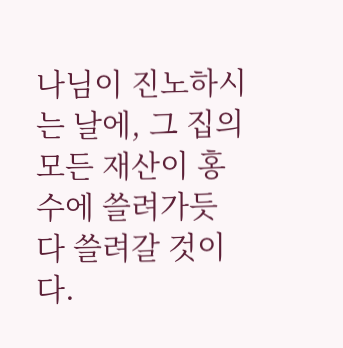나님이 진노하시는 날에, 그 집의 모든 재산이 홍수에 쓸려가듯 다 쓸려갈 것이다.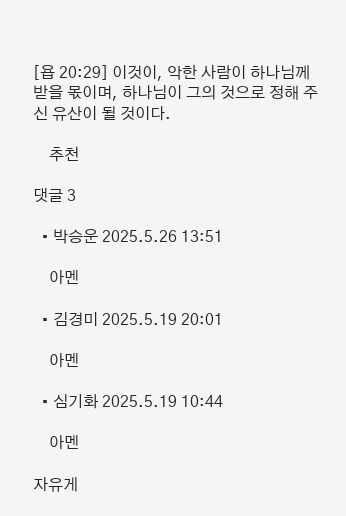[욥 20:29] 이것이, 악한 사람이 하나님께 받을 몫이며, 하나님이 그의 것으로 정해 주신 유산이 될 것이다.

    추천

댓글 3

  • 박승운 2025.5.26 13:51

    아멘

  • 김경미 2025.5.19 20:01

    아멘

  • 심기화 2025.5.19 10:44

    아멘

자유게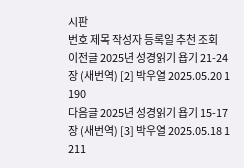시판
번호 제목 작성자 등록일 추천 조회
이전글 2025년 성경읽기 욥기 21-24장 (새번역) [2] 박우열 2025.05.20 1 190
다음글 2025년 성경읽기 욥기 15-17장 (새번역) [3] 박우열 2025.05.18 1 211